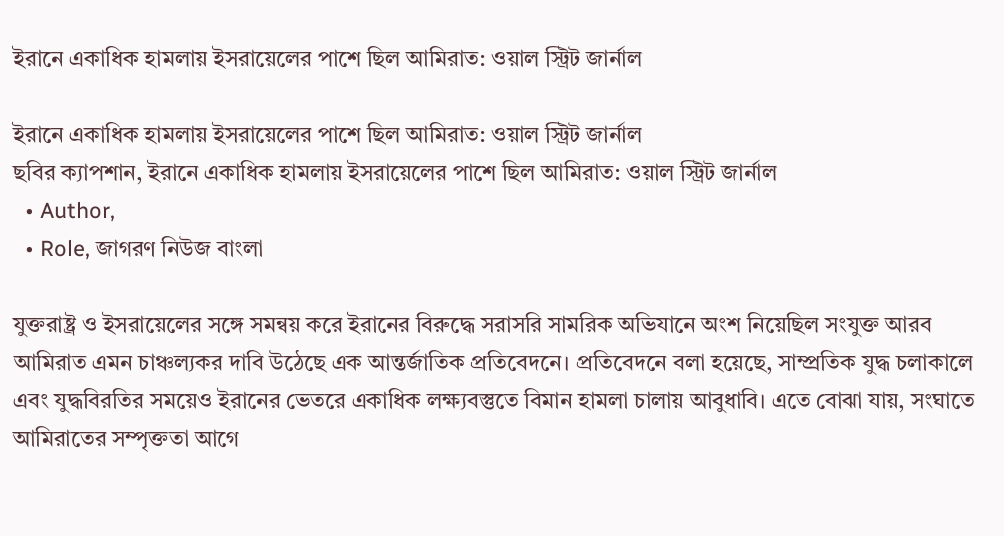ইরানে একাধিক হামলায় ইসরায়েলের পাশে ছিল আমিরাত: ওয়াল স্ট্রিট জার্নাল

ইরানে একাধিক হামলায় ইসরায়েলের পাশে ছিল আমিরাত: ওয়াল স্ট্রিট জার্নাল
ছবির ক্যাপশান, ইরানে একাধিক হামলায় ইসরায়েলের পাশে ছিল আমিরাত: ওয়াল স্ট্রিট জার্নাল
  • Author,
  • Role, জাগরণ নিউজ বাংলা

যুক্তরাষ্ট্র ও ইসরায়েলের সঙ্গে সমন্বয় করে ইরানের বিরুদ্ধে সরাসরি সামরিক অভিযানে অংশ নিয়েছিল সংযুক্ত আরব আমিরাত এমন চাঞ্চল্যকর দাবি উঠেছে এক আন্তর্জাতিক প্রতিবেদনে। প্রতিবেদনে বলা হয়েছে, সাম্প্রতিক যুদ্ধ চলাকালে এবং যুদ্ধবিরতির সময়েও ইরানের ভেতরে একাধিক লক্ষ্যবস্তুতে বিমান হামলা চালায় আবুধাবি। এতে বোঝা যায়, সংঘাতে আমিরাতের সম্পৃক্ততা আগে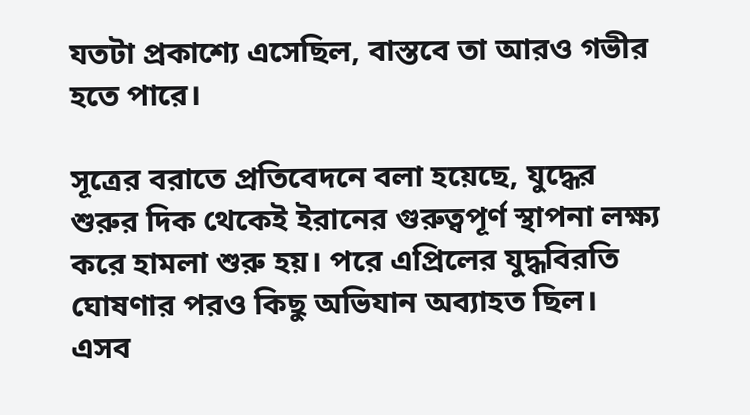যতটা প্রকাশ্যে এসেছিল, বাস্তবে তা আরও গভীর হতে পারে।

সূত্রের বরাতে প্রতিবেদনে বলা হয়েছে, যুদ্ধের শুরুর দিক থেকেই ইরানের গুরুত্বপূর্ণ স্থাপনা লক্ষ্য করে হামলা শুরু হয়। পরে এপ্রিলের যুদ্ধবিরতি ঘোষণার পরও কিছু অভিযান অব্যাহত ছিল। এসব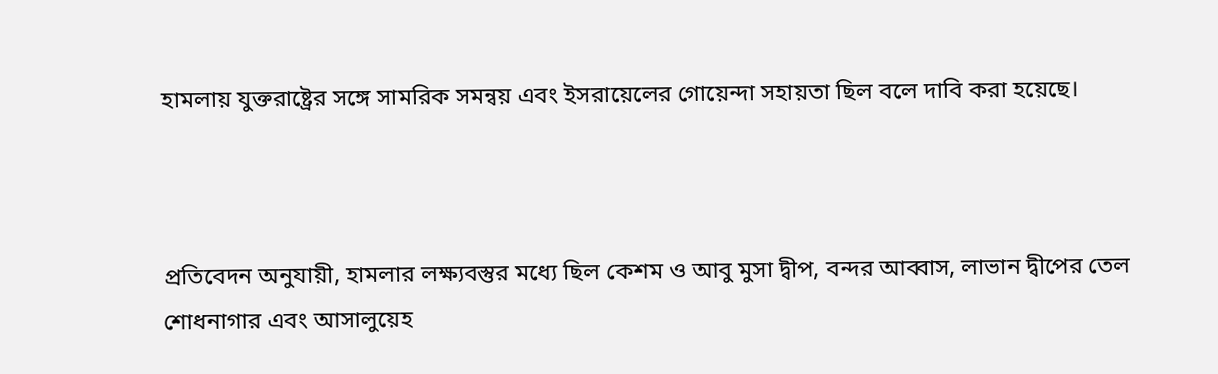হামলায় যুক্তরাষ্ট্রের সঙ্গে সামরিক সমন্বয় এবং ইসরায়েলের গোয়েন্দা সহায়তা ছিল বলে দাবি করা হয়েছে।



প্রতিবেদন অনুযায়ী, হামলার লক্ষ্যবস্তুর মধ্যে ছিল কেশম ও আবু মুসা দ্বীপ, বন্দর আব্বাস, লাভান দ্বীপের তেল শোধনাগার এবং আসালুয়েহ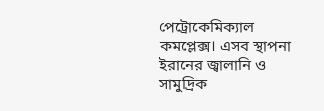পেট্রোকেমিক্যাল কমপ্লেক্স। এসব স্থাপনা ইরানের জ্বালানি ও সামুদ্রিক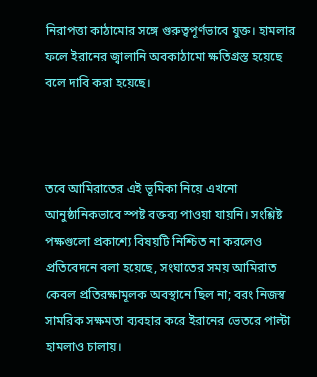নিরাপত্তা কাঠামোর সঙ্গে গুরুত্বপূর্ণভাবে যুক্ত। হামলার ফলে ইরানের জ্বালানি অবকাঠামো ক্ষতিগ্রস্ত হয়েছে বলে দাবি করা হয়েছে।



তবে আমিরাতের এই ভূমিকা নিয়ে এখনো আনুষ্ঠানিকভাবে স্পষ্ট বক্তব্য পাওয়া যায়নি। সংশ্লিষ্ট পক্ষগুলো প্রকাশ্যে বিষয়টি নিশ্চিত না করলেও প্রতিবেদনে বলা হয়েছে, সংঘাতের সময় আমিরাত কেবল প্রতিরক্ষামূলক অবস্থানে ছিল না; বরং নিজস্ব সামরিক সক্ষমতা ব্যবহার করে ইরানের ভেতরে পাল্টা হামলাও চালায়।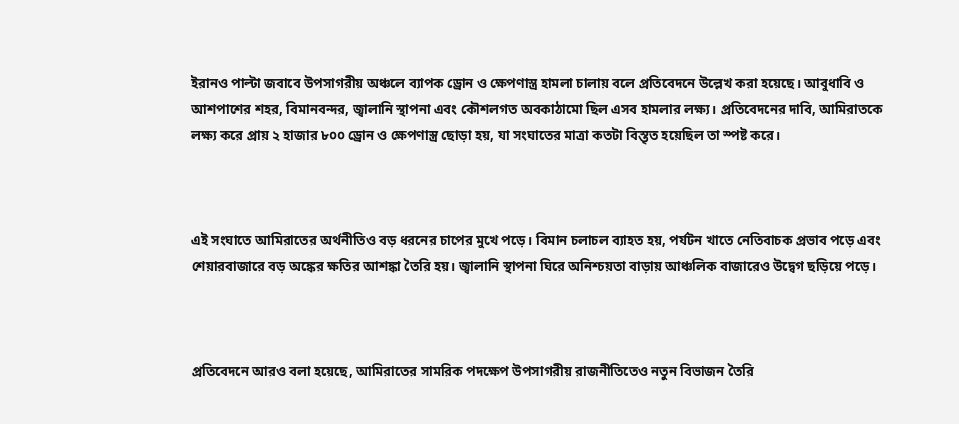ইরানও পাল্টা জবাবে উপসাগরীয় অঞ্চলে ব্যাপক ড্রোন ও ক্ষেপণাস্ত্র হামলা চালায় বলে প্রতিবেদনে উল্লেখ করা হয়েছে। আবুধাবি ও আশপাশের শহর, বিমানবন্দর, জ্বালানি স্থাপনা এবং কৌশলগত অবকাঠামো ছিল এসব হামলার লক্ষ্য। প্রতিবেদনের দাবি, আমিরাতকে লক্ষ্য করে প্রায় ২ হাজার ৮০০ ড্রোন ও ক্ষেপণাস্ত্র ছোড়া হয়, যা সংঘাতের মাত্রা কতটা বিস্তৃত হয়েছিল তা স্পষ্ট করে।



এই সংঘাতে আমিরাতের অর্থনীতিও বড় ধরনের চাপের মুখে পড়ে। বিমান চলাচল ব্যাহত হয়, পর্যটন খাতে নেতিবাচক প্রভাব পড়ে এবং শেয়ারবাজারে বড় অঙ্কের ক্ষতির আশঙ্কা তৈরি হয়। জ্বালানি স্থাপনা ঘিরে অনিশ্চয়তা বাড়ায় আঞ্চলিক বাজারেও উদ্বেগ ছড়িয়ে পড়ে।



প্রতিবেদনে আরও বলা হয়েছে, আমিরাতের সামরিক পদক্ষেপ উপসাগরীয় রাজনীতিতেও নতুন বিভাজন তৈরি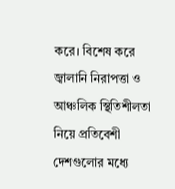করে। বিশেষ করে জ্বালানি নিরাপত্তা ও আঞ্চলিক স্থিতিশীলতা নিয়ে প্রতিবেশী দেশগুলোর মধ্যে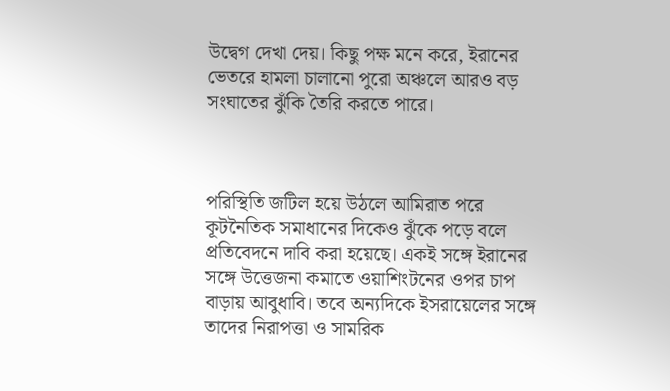উদ্বেগ দেখা দেয়। কিছু পক্ষ মনে করে, ইরানের ভেতরে হামলা চালানো পুরো অঞ্চলে আরও বড় সংঘাতের ঝুঁকি তৈরি করতে পারে।



পরিস্থিতি জটিল হয়ে উঠলে আমিরাত পরে কূটনৈতিক সমাধানের দিকেও ঝুঁকে পড়ে বলে প্রতিবেদনে দাবি করা হয়েছে। একই সঙ্গে ইরানের সঙ্গে উত্তেজনা কমাতে ওয়াশিংটনের ওপর চাপ বাড়ায় আবুধাবি। তবে অন্যদিকে ইসরায়েলের সঙ্গে তাদের নিরাপত্তা ও সামরিক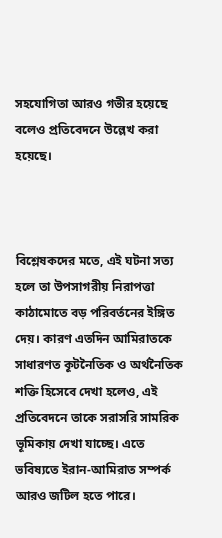সহযোগিতা আরও গভীর হয়েছে বলেও প্রতিবেদনে উল্লেখ করা হয়েছে।



বিশ্লেষকদের মতে, এই ঘটনা সত্য হলে তা উপসাগরীয় নিরাপত্তা কাঠামোতে বড় পরিবর্তনের ইঙ্গিত দেয়। কারণ এতদিন আমিরাতকে সাধারণত কূটনৈতিক ও অর্থনৈতিক শক্তি হিসেবে দেখা হলেও, এই প্রতিবেদনে তাকে সরাসরি সামরিক ভূমিকায় দেখা যাচ্ছে। এতে ভবিষ্যতে ইরান-আমিরাত সম্পর্ক আরও জটিল হতে পারে।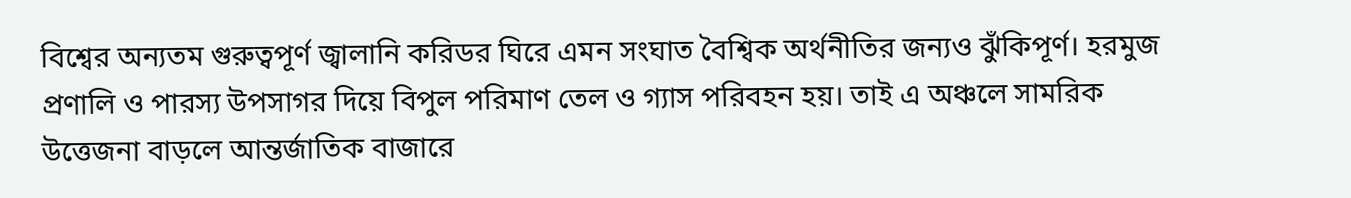বিশ্বের অন্যতম গুরুত্বপূর্ণ জ্বালানি করিডর ঘিরে এমন সংঘাত বৈশ্বিক অর্থনীতির জন্যও ঝুঁকিপূর্ণ। হরমুজ প্রণালি ও পারস্য উপসাগর দিয়ে বিপুল পরিমাণ তেল ও গ্যাস পরিবহন হয়। তাই এ অঞ্চলে সামরিক উত্তেজনা বাড়লে আন্তর্জাতিক বাজারে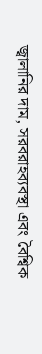জ্বালানির দাম, সরবরাহব্যবস্থা এবং বৈশ্বিক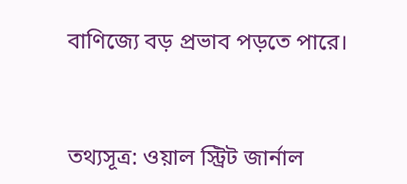বাণিজ্যে বড় প্রভাব পড়তে পারে।



তথ্যসূত্র: ওয়াল স্ট্রিট জার্নাল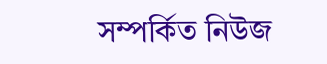সম্পর্কিত নিউজ